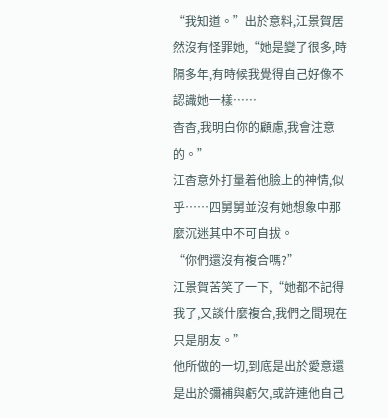“我知道。”出於意料,江景賀居然沒有怪罪她,“她是變了很多,時隔多年,有時候我覺得自己好像不認識她一樣……
杳杳,我明白你的顧慮,我會注意的。”
江杳意外打量着他臉上的神情,似乎……四舅舅並沒有她想象中那麼沉迷其中不可自拔。
“你們還沒有複合嗎?”
江景賀苦笑了一下,“她都不記得我了,又談什麼複合,我們之間現在只是朋友。”
他所做的一切,到底是出於愛意還是出於彌補與虧欠,或許連他自己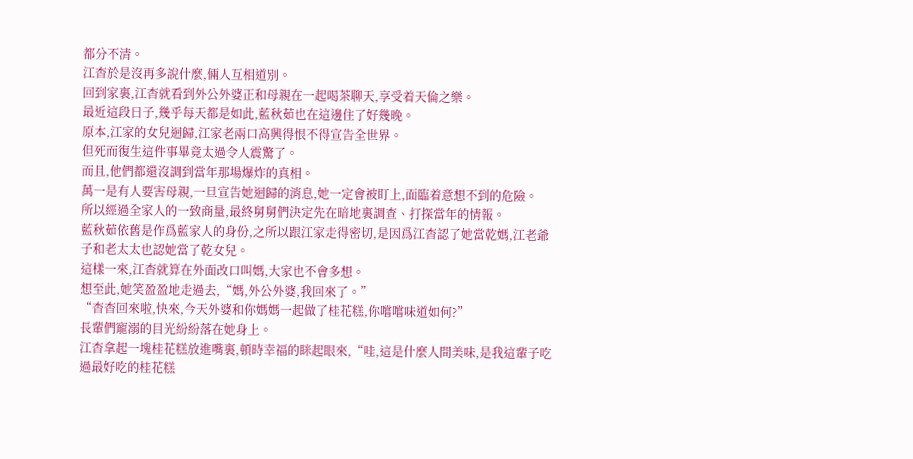都分不清。
江杳於是沒再多說什麼,倆人互相道別。
回到家裏,江杳就看到外公外婆正和母親在一起喝茶聊天,享受着天倫之樂。
最近這段日子,幾乎每天都是如此,藍秋茹也在這邊住了好幾晚。
原本,江家的女兒迴歸,江家老兩口高興得恨不得宣告全世界。
但死而復生這件事畢竟太過令人震驚了。
而且,他們都還沒調到當年那場爆炸的真相。
萬一是有人要害母親,一旦宣告她迴歸的消息,她一定會被盯上,面臨着意想不到的危險。
所以經過全家人的一致商量,最終舅舅們決定先在暗地裏調查、打探當年的情報。
藍秋茹依舊是作爲藍家人的身份,之所以跟江家走得密切,是因爲江杳認了她當乾媽,江老爺子和老太太也認她當了乾女兒。
這樣一來,江杳就算在外面改口叫媽,大家也不會多想。
想至此,她笑盈盈地走過去,“媽,外公外婆,我回來了。”
“杳杳回來啦,快來,今天外婆和你媽媽一起做了桂花糕,你嚐嚐味道如何?”
長輩們寵溺的目光紛紛落在她身上。
江杳拿起一塊桂花糕放進嘴裏,頓時幸福的眯起眼來,“哇,這是什麼人間美味,是我這輩子吃過最好吃的桂花糕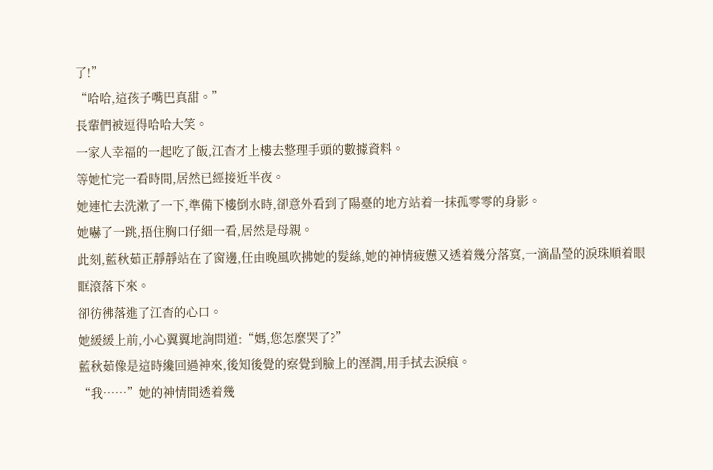了!”
“哈哈,這孩子嘴巴真甜。”
長輩們被逗得哈哈大笑。
一家人幸福的一起吃了飯,江杳才上樓去整理手頭的數據資料。
等她忙完一看時間,居然已經接近半夜。
她連忙去洗漱了一下,準備下樓倒水時,卻意外看到了陽臺的地方站着一抹孤零零的身影。
她嚇了一跳,捂住胸口仔細一看,居然是母親。
此刻,藍秋茹正靜靜站在了窗邊,任由晚風吹拂她的髮絲,她的神情疲憊又透着幾分落寞,一滴晶瑩的淚珠順着眼眶滾落下來。
卻彷彿落進了江杳的心口。
她緩緩上前,小心翼翼地詢問道:“媽,您怎麼哭了?”
藍秋茹像是這時纔回過神來,後知後覺的察覺到臉上的溼潤,用手拭去淚痕。
“我……”她的神情間透着幾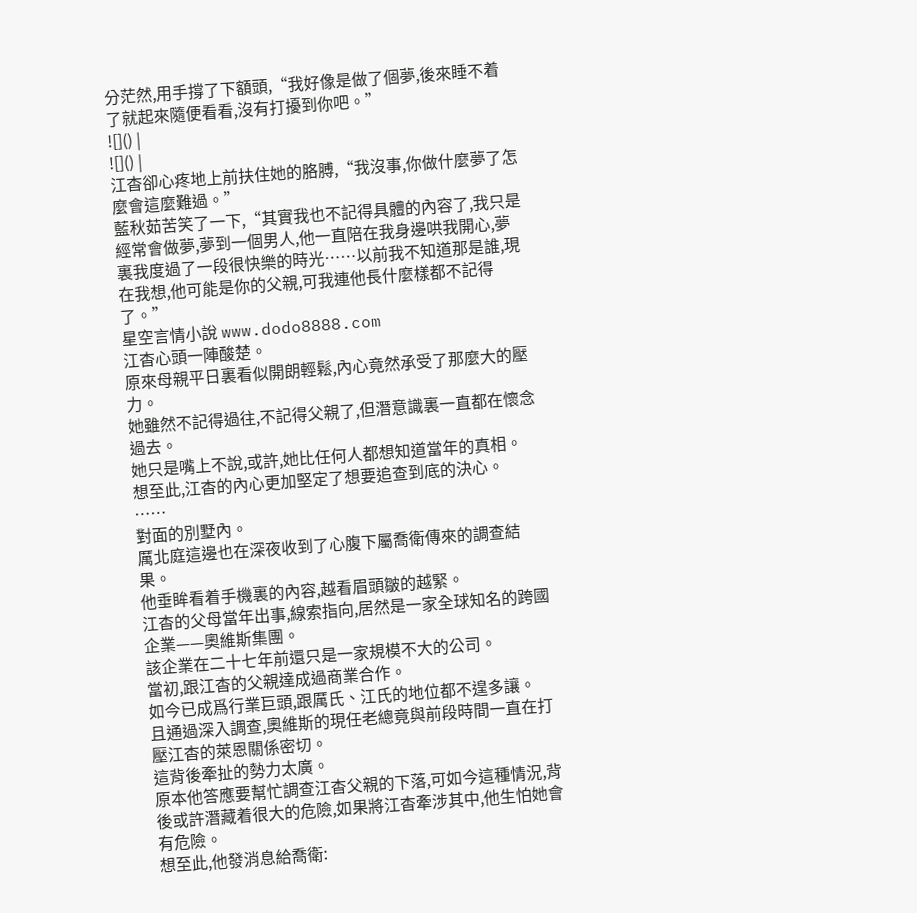分茫然,用手撐了下額頭,“我好像是做了個夢,後來睡不着了就起來隨便看看,沒有打擾到你吧。”
![]() |
![]() |
江杳卻心疼地上前扶住她的胳膊,“我沒事,你做什麼夢了怎麼會這麼難過。”
藍秋茹苦笑了一下,“其實我也不記得具體的內容了,我只是經常會做夢,夢到一個男人,他一直陪在我身邊哄我開心,夢裏我度過了一段很快樂的時光……以前我不知道那是誰,現在我想,他可能是你的父親,可我連他長什麼樣都不記得了。”
星空言情小說 www.dodo8888.com
江杳心頭一陣酸楚。
原來母親平日裏看似開朗輕鬆,內心竟然承受了那麼大的壓力。
她雖然不記得過往,不記得父親了,但潛意識裏一直都在懷念過去。
她只是嘴上不說,或許,她比任何人都想知道當年的真相。
想至此,江杳的內心更加堅定了想要追查到底的決心。
……
對面的別墅內。
厲北庭這邊也在深夜收到了心腹下屬喬衛傳來的調查結果。
他垂眸看着手機裏的內容,越看眉頭皺的越緊。
江杳的父母當年出事,線索指向,居然是一家全球知名的跨國企業——奧維斯集團。
該企業在二十七年前還只是一家規模不大的公司。
當初,跟江杳的父親達成過商業合作。
如今已成爲行業巨頭,跟厲氏、江氏的地位都不遑多讓。
且通過深入調查,奧維斯的現任老總竟與前段時間一直在打壓江杳的萊恩關係密切。
這背後牽扯的勢力太廣。
原本他答應要幫忙調查江杳父親的下落,可如今這種情況,背後或許潛藏着很大的危險,如果將江杳牽涉其中,他生怕她會有危險。
想至此,他發消息給喬衛: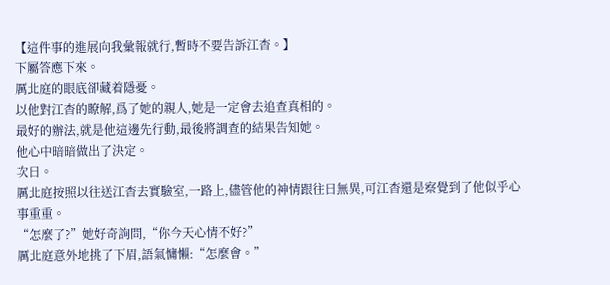【這件事的進展向我彙報就行,暫時不要告訴江杳。】
下屬答應下來。
厲北庭的眼底卻藏着隱憂。
以他對江杳的瞭解,爲了她的親人,她是一定會去追查真相的。
最好的辦法,就是他這邊先行動,最後將調查的結果告知她。
他心中暗暗做出了決定。
次日。
厲北庭按照以往送江杳去實驗室,一路上,儘管他的神情跟往日無異,可江杳還是察覺到了他似乎心事重重。
“怎麼了?”她好奇詢問,“你今天心情不好?”
厲北庭意外地挑了下眉,語氣慵懶:“怎麼會。”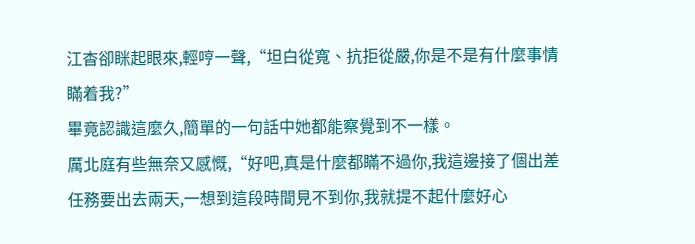江杳卻眯起眼來,輕哼一聲,“坦白從寬、抗拒從嚴,你是不是有什麼事情瞞着我?”
畢竟認識這麼久,簡單的一句話中她都能察覺到不一樣。
厲北庭有些無奈又感慨,“好吧,真是什麼都瞞不過你,我這邊接了個出差任務要出去兩天,一想到這段時間見不到你,我就提不起什麼好心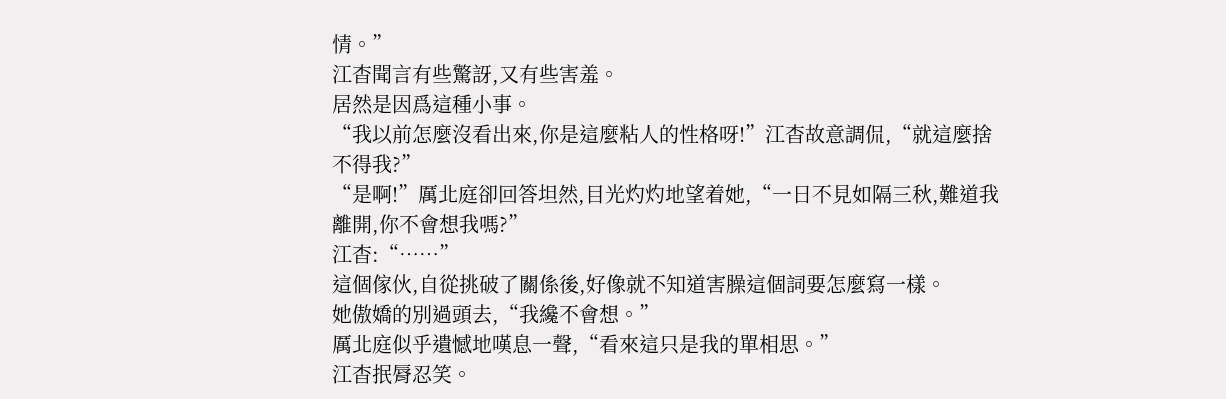情。”
江杳聞言有些驚訝,又有些害羞。
居然是因爲這種小事。
“我以前怎麼沒看出來,你是這麼粘人的性格呀!”江杳故意調侃,“就這麼捨不得我?”
“是啊!”厲北庭卻回答坦然,目光灼灼地望着她,“一日不見如隔三秋,難道我離開,你不會想我嗎?”
江杳:“……”
這個傢伙,自從挑破了關係後,好像就不知道害臊這個詞要怎麼寫一樣。
她傲嬌的別過頭去,“我纔不會想。”
厲北庭似乎遺憾地嘆息一聲,“看來這只是我的單相思。”
江杳抿脣忍笑。